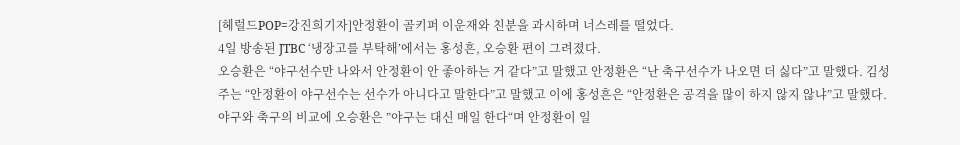[헤럴드POP=강진희기자]안정환이 골키퍼 이운재와 친분을 과시하며 너스레를 떨었다.
4일 방송된 JTBC ‘냉장고를 부탁해’에서는 홍성흔, 오승환 편이 그려졌다.
오승환은 “야구선수만 나와서 안정환이 안 좋아하는 거 같다”고 말했고 안정환은 “난 축구선수가 나오면 더 싫다”고 말했다. 김성주는 “안정환이 야구선수는 선수가 아니다고 말한다”고 말했고 이에 홍성흔은 “안정환은 공격을 많이 하지 않지 않냐”고 말했다. 야구와 축구의 비교에 오승환은 ”야구는 대신 매일 한다“며 안정환이 일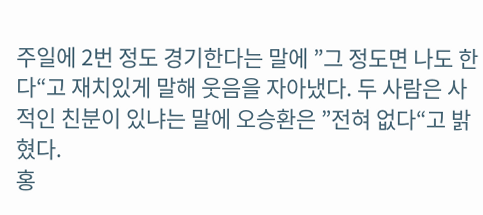주일에 2번 정도 경기한다는 말에 ”그 정도면 나도 한다“고 재치있게 말해 웃음을 자아냈다. 두 사람은 사적인 친분이 있냐는 말에 오승환은 ”전혀 없다“고 밝혔다.
홍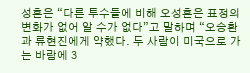성흔은 “다른 투수들에 비해 오성흔은 표정의 변화가 없어 알 수가 없다”고 말하며 “오승환과 류현진에게 약했다. 두 사람이 미국으로 가는 바람에 3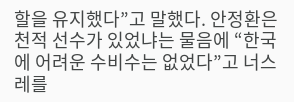할을 유지했다”고 말했다. 안정환은 천적 선수가 있었냐는 물음에 “한국에 어려운 수비수는 없었다”고 너스레를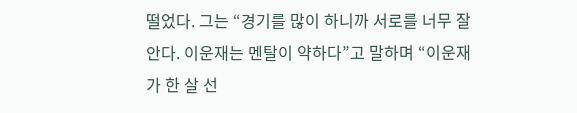떨었다. 그는 “경기를 많이 하니까 서로를 너무 잘 안다. 이운재는 멘탈이 약하다”고 말하며 “이운재가 한 살 선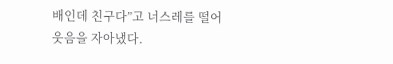배인데 친구다”고 너스레를 떨어 웃음을 자아냈다.